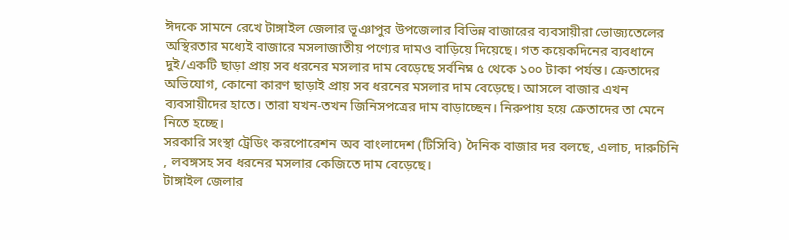ঈদকে সামনে রেখে টাঙ্গাইল জেলার ভূঞাপুর উপজেলার বিভিন্ন বাজারের ব্যবসায়ীরা ভোজ্যতেলের অস্থিরতার মধ্যেই বাজারে মসলাজাতীয় পণ্যের দামও বাড়িয়ে দিয়েছে। গত কয়েকদিনের ব্যবধানে দুই/একটি ছাড়া প্রায় সব ধরনের মসলার দাম বেড়েছে সর্বনিম্ন ৫ থেকে ১০০ টাকা পর্যন্ত। ক্রেতাদের অভিযোগ, কোনো কারণ ছাড়াই প্রায় সব ধরনের মসলার দাম বেড়েছে। আসলে বাজার এখন ব্যবসায়ীদের হাতে। তারা যখন-তখন জিনিসপত্রের দাম বাড়াচ্ছেন। নিরুপায় হয়ে ক্রেতাদের তা মেনে নিতে হচ্ছে।
সরকারি সংস্থা ট্রেডিং করপোরেশন অব বাংলাদেশ (টিসিবি) দৈনিক বাজার দর বলছে, এলাচ, দারুচিনি , লবঙ্গসহ সব ধরনের মসলার কেজিতে দাম বেড়েছে।
টাঙ্গাইল জেলার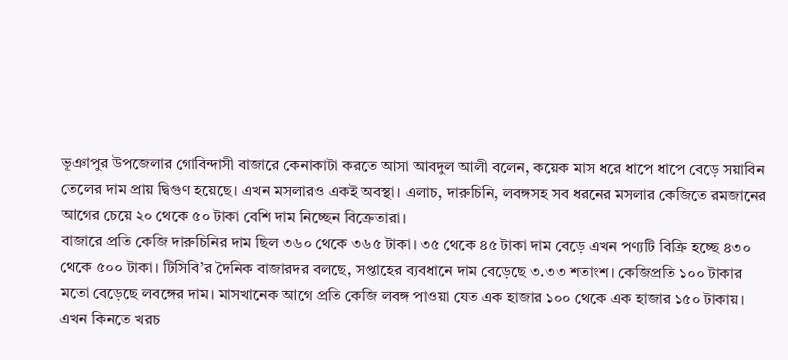ভূঞাপুর উপজেলার গোবিন্দাসী বাজারে কেনাকাটা করতে আসা আবদুল আলী বলেন, কয়েক মাস ধরে ধাপে ধাপে বেড়ে সয়াবিন তেলের দাম প্রায় দ্বিগুণ হয়েছে। এখন মসলারও একই অবস্থা। এলাচ, দারুচিনি, লবঙ্গসহ সব ধরনের মসলার কেজিতে রমজানের আগের চেয়ে ২০ থেকে ৫০ টাকা বেশি দাম নিচ্ছেন বিক্রেতারা।
বাজারে প্রতি কেজি দারুচিনির দাম ছিল ৩৬০ থেকে ৩৬৫ টাকা। ৩৫ থেকে ৪৫ টাকা দাম বেড়ে এখন পণ্যটি বিক্রি হচ্ছে ৪৩০ থেকে ৫০০ টাকা। টিসিবি’র দৈনিক বাজারদর বলছে, সপ্তাহের ব্যবধানে দাম বেড়েছে ৩.৩৩ শতাংশ। কেজিপ্রতি ১০০ টাকার মতো বেড়েছে লবঙ্গের দাম। মাসখানেক আগে প্রতি কেজি লবঙ্গ পাওয়া যেত এক হাজার ১০০ থেকে এক হাজার ১৫০ টাকায়। এখন কিনতে খরচ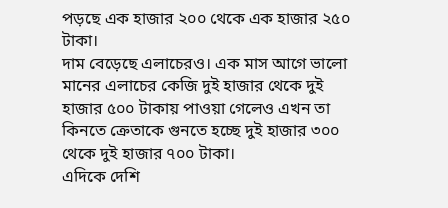পড়ছে এক হাজার ২০০ থেকে এক হাজার ২৫০ টাকা।
দাম বেড়েছে এলাচেরও। এক মাস আগে ভালো মানের এলাচের কেজি দুই হাজার থেকে দুই হাজার ৫০০ টাকায় পাওয়া গেলেও এখন তা কিনতে ক্রেতাকে গুনতে হচ্ছে দুই হাজার ৩০০ থেকে দুই হাজার ৭০০ টাকা।
এদিকে দেশি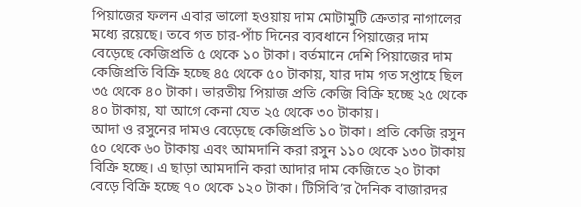পিয়াজের ফলন এবার ভালো হওয়ায় দাম মোটামুটি ক্রেতার নাগালের মধ্যে রয়েছে। তবে গত চার-পাঁচ দিনের ব্যবধানে পিয়াজের দাম বেড়েছে কেজিপ্রতি ৫ থেকে ১০ টাকা। বর্তমানে দেশি পিয়াজের দাম কেজিপ্রতি বিক্রি হচ্ছে ৪৫ থেকে ৫০ টাকায়, যার দাম গত সপ্তাহে ছিল ৩৫ থেকে ৪০ টাকা। ভারতীয় পিয়াজ প্রতি কেজি বিক্রি হচ্ছে ২৫ থেকে ৪০ টাকায়, যা আগে কেনা যেত ২৫ থেকে ৩০ টাকায়।
আদা ও রসুনের দামও বেড়েছে কেজিপ্রতি ১০ টাকা। প্রতি কেজি রসুন ৫০ থেকে ৬০ টাকায় এবং আমদানি করা রসুন ১১০ থেকে ১৩০ টাকায় বিক্রি হচ্ছে। এ ছাড়া আমদানি করা আদার দাম কেজিতে ২০ টাকা বেড়ে বিক্রি হচ্ছে ৭০ থেকে ১২০ টাকা। টিসিবি’র দৈনিক বাজারদর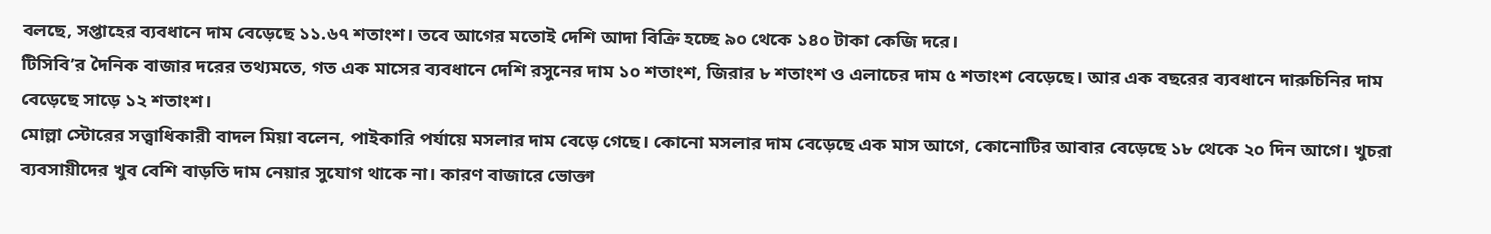বলছে, সপ্তাহের ব্যবধানে দাম বেড়েছে ১১.৬৭ শতাংশ। তবে আগের মতোই দেশি আদা বিক্রি হচ্ছে ৯০ থেকে ১৪০ টাকা কেজি দরে।
টিসিবি’র দৈনিক বাজার দরের তথ্যমতে, গত এক মাসের ব্যবধানে দেশি রসুনের দাম ১০ শতাংশ, জিরার ৮ শতাংশ ও এলাচের দাম ৫ শতাংশ বেড়েছে। আর এক বছরের ব্যবধানে দারুচিনির দাম বেড়েছে সাড়ে ১২ শতাংশ।
মোল্লা স্টোরের সত্ত্বাধিকারী বাদল মিয়া বলেন, পাইকারি পর্যায়ে মসলার দাম বেড়ে গেছে। কোনো মসলার দাম বেড়েছে এক মাস আগে, কোনোটির আবার বেড়েছে ১৮ থেকে ২০ দিন আগে। খুচরা ব্যবসায়ীদের খুব বেশি বাড়তি দাম নেয়ার সুযোগ থাকে না। কারণ বাজারে ভোক্তা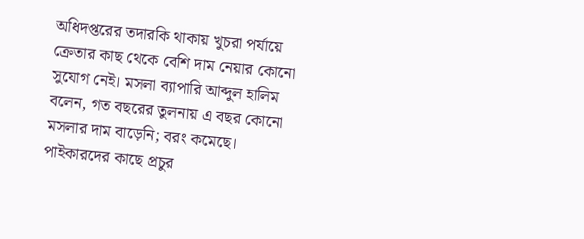অধিদপ্তরের তদারকি থাকায় খুচরা পর্যায়ে ক্রেতার কাছ থেকে বেশি দাম নেয়ার কোনো সুযোগ নেই। মসলা ব্যাপারি আব্দুল হালিম বলেন, গত বছরের তুলনায় এ বছর কোনো মসলার দাম বাড়েনি; বরং কমেছে। পাইকারদের কাছে প্রচুর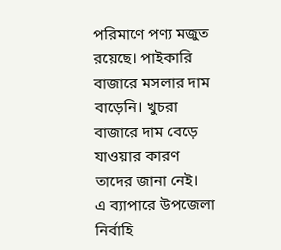পরিমাণে পণ্য মজুত রয়েছে। পাইকারি বাজারে মসলার দাম বাড়েনি। খুচরা বাজারে দাম বেড়ে যাওয়ার কারণ তাদের জানা নেই।
এ ব্যাপারে উপজেলা নির্বাহি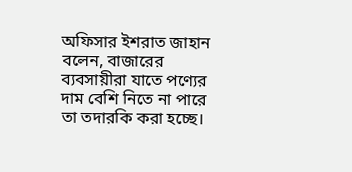অফিসার ইশরাত জাহান বলেন, বাজারের ব্যবসায়ীরা যাতে পণ্যের দাম বেশি নিতে না পারে তা তদারকি করা হচ্ছে।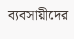ব্যবসায়ীদের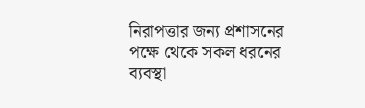নিরাপত্তার জন্য প্রশাসনের পক্ষে থেকে সকল ধরনের ব্যবস্থা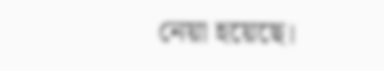নেয়া হয়েছে।